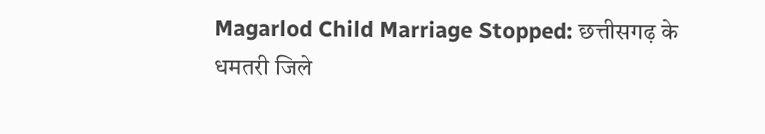Magarlod Child Marriage Stopped: छत्तीसगढ़ के धमतरी जिले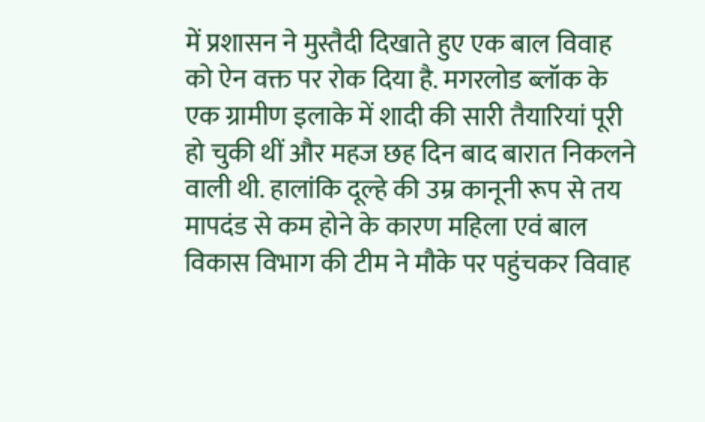में प्रशासन ने मुस्तैदी दिखाते हुए एक बाल विवाह को ऐन वक्त पर रोक दिया है. मगरलोड ब्लॉक के एक ग्रामीण इलाके में शादी की सारी तैयारियां पूरी हो चुकी थीं और महज छह दिन बाद बारात निकलने वाली थी. हालांकि दूल्हे की उम्र कानूनी रूप से तय मापदंड से कम होने के कारण महिला एवं बाल विकास विभाग की टीम ने मौके पर पहुंचकर विवाह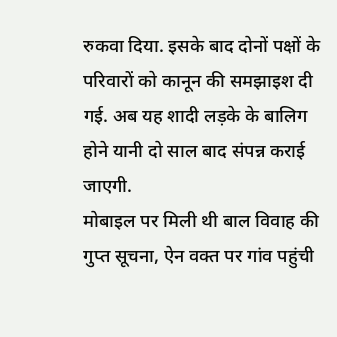रुकवा दिया. इसके बाद दोनों पक्षों के परिवारों को कानून की समझाइश दी गई. अब यह शादी लड़के के बालिग होने यानी दो साल बाद संपन्न कराई जाएगी.
मोबाइल पर मिली थी बाल विवाह की गुप्त सूचना, ऐन वक्त पर गांव पहुंची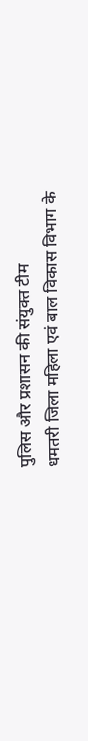पुलिस और प्रशासन की संयुक्त टीम
धमतरी जिला महिला एवं बाल विकास विभाग के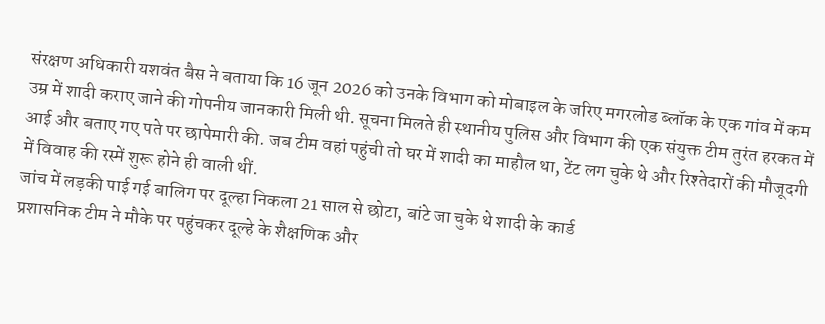संरक्षण अधिकारी यशवंत बैस ने बताया कि 16 जून 2026 को उनके विभाग को मोबाइल के जरिए मगरलोड ब्लॉक के एक गांव में कम उम्र में शादी कराए जाने की गोपनीय जानकारी मिली थी. सूचना मिलते ही स्थानीय पुलिस और विभाग की एक संयुक्त टीम तुरंत हरकत में आई और बताए गए पते पर छापेमारी की. जब टीम वहां पहुंची तो घर में शादी का माहौल था, टेंट लग चुके थे और रिश्तेदारों की मौजूदगी में विवाह की रस्में शुरू होने ही वाली थीं.
जांच में लड़की पाई गई बालिग पर दूल्हा निकला 21 साल से छोटा, बांटे जा चुके थे शादी के कार्ड
प्रशासनिक टीम ने मौके पर पहुंचकर दूल्हे के शैक्षणिक और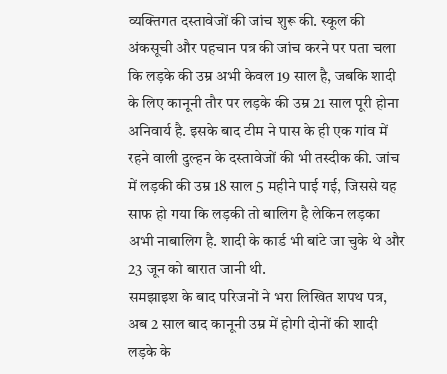व्यक्तिगत दस्तावेजों की जांच शुरू की. स्कूल की अंकसूची और पहचान पत्र की जांच करने पर पता चला कि लड़के की उम्र अभी केवल 19 साल है, जबकि शादी के लिए कानूनी तौर पर लड़के की उम्र 21 साल पूरी होना अनिवार्य है. इसके बाद टीम ने पास के ही एक गांव में रहने वाली दुल्हन के दस्तावेजों की भी तस्दीक की. जांच में लड़की की उम्र 18 साल 5 महीने पाई गई, जिससे यह साफ हो गया कि लड़की तो बालिग है लेकिन लड़का अभी नाबालिग है. शादी के कार्ड भी बांटे जा चुके थे और 23 जून को बारात जानी थी.
समझाइश के बाद परिजनों ने भरा लिखित शपथ पत्र, अब 2 साल बाद कानूनी उम्र में होगी दोनों की शादी
लड़के के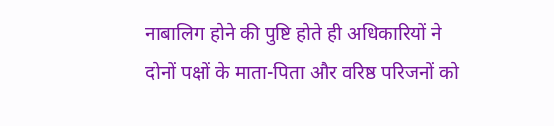नाबालिग होने की पुष्टि होते ही अधिकारियों ने दोनों पक्षों के माता-पिता और वरिष्ठ परिजनों को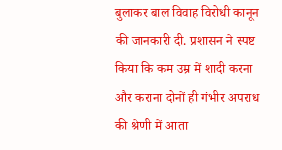बुलाकर बाल विवाह विरोधी कानून की जानकारी दी. प्रशासन ने स्पष्ट किया कि कम उम्र में शादी करना और कराना दोनों ही गंभीर अपराध की श्रेणी में आता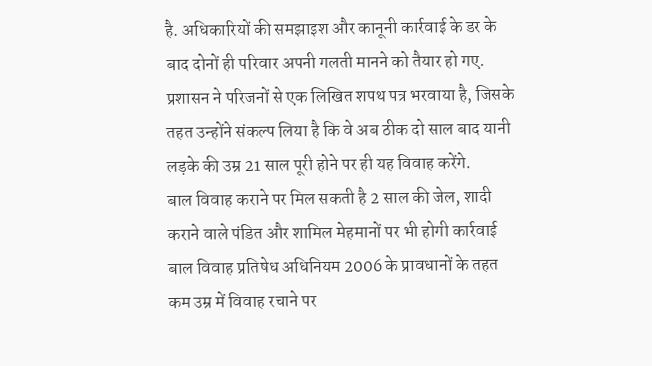है. अधिकारियों की समझाइश और कानूनी कार्रवाई के डर के बाद दोनों ही परिवार अपनी गलती मानने को तैयार हो गए. प्रशासन ने परिजनों से एक लिखित शपथ पत्र भरवाया है, जिसके तहत उन्होंने संकल्प लिया है कि वे अब ठीक दो साल बाद यानी लड़के की उम्र 21 साल पूरी होने पर ही यह विवाह करेंगे.
बाल विवाह कराने पर मिल सकती है 2 साल की जेल, शादी कराने वाले पंडित और शामिल मेहमानों पर भी होगी कार्रवाई
बाल विवाह प्रतिषेध अधिनियम 2006 के प्रावधानों के तहत कम उम्र में विवाह रचाने पर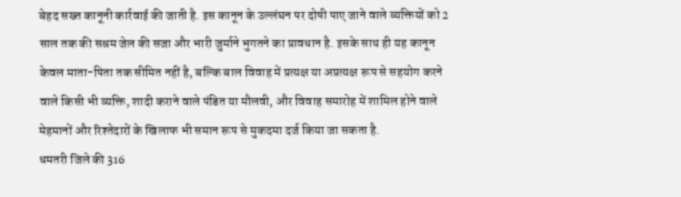बेहद सख्त कानूनी कार्रवाई की जाती है. इस कानून के उल्लंघन पर दोषी पाए जाने वाले व्यक्तियों को 2 साल तक की सश्रम जेल की सजा और भारी जुर्माने भुगतने का प्रावधान है. इसके साथ ही यह कानून केवल माता-पिता तक सीमित नहीं है, बल्कि बाल विवाह में प्रत्यक्ष या अप्रत्यक्ष रूप से सहयोग करने वाले किसी भी व्यक्ति, शादी कराने वाले पंडित या मौलवी, और विवाह समारोह में शामिल होने वाले मेहमानों और रिश्तेदारों के खिलाफ भी समान रूप से मुकदमा दर्ज किया जा सकता है.
धमतरी जिले की 316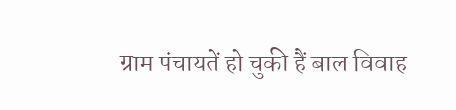ग्राम पंचायतें हो चुकी हैं बाल विवाह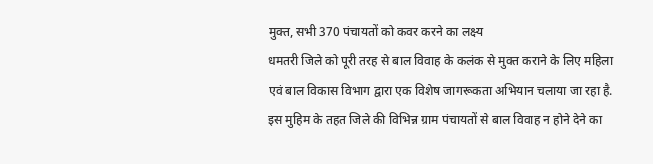मुक्त, सभी 370 पंचायतों को कवर करने का लक्ष्य
धमतरी जिले को पूरी तरह से बाल विवाह के कलंक से मुक्त कराने के लिए महिला एवं बाल विकास विभाग द्वारा एक विशेष जागरूकता अभियान चलाया जा रहा है. इस मुहिम के तहत जिले की विभिन्न ग्राम पंचायतों से बाल विवाह न होने देने का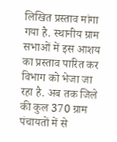लिखित प्रस्ताव मांगा गया है. स्थानीय ग्राम सभाओं में इस आशय का प्रस्ताव पारित कर विभाग को भेजा जा रहा है. अब तक जिले की कुल 370 ग्राम पंचायतों में से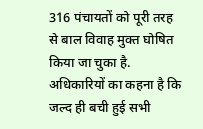316 पंचायतों को पूरी तरह से बाल विवाह मुक्त घोषित किया जा चुका है. अधिकारियों का कहना है कि जल्द ही बची हुई सभी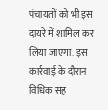पंचायतों को भी इस दायरे में शामिल कर लिया जाएगा. इस कार्रवाई के दौरान विधिक सह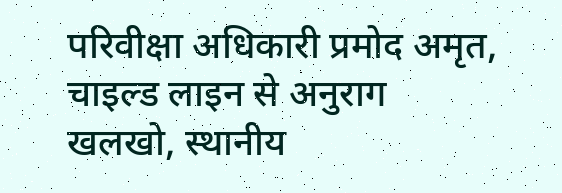परिवीक्षा अधिकारी प्रमोद अमृत, चाइल्ड लाइन से अनुराग खलखो, स्थानीय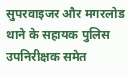सुपरवाइजर और मगरलोड थाने के सहायक पुलिस उपनिरीक्षक समेत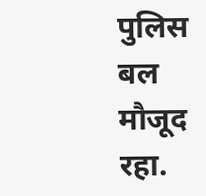पुलिस बल मौजूद रहा.